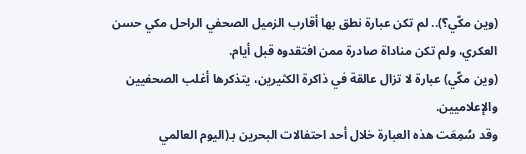(وين مكّي؟).. لم تكن عبارة نطق بها أقارب الزميل الصحفي الراحل مكي حسن العكري، ولم تكن مناداة صادرة ممن افتقدوه قبل أيام.
(وين مكّي) عبارة لا تزال عالقة في ذاكرة الكثيرين، يتذكرها أغلب الصحفيين والإعلاميين.
وقد سُمِعَت هذه العبارة خلال أحد احتفالات البحرين بـ(اليوم العالمي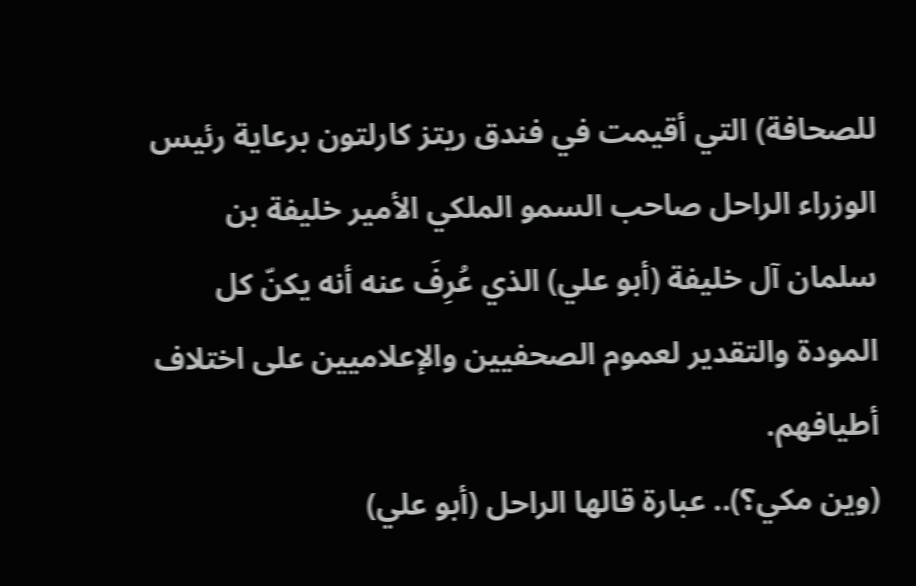للصحافة) التي أقيمت في فندق ريتز كارلتون برعاية رئيس الوزراء الراحل صاحب السمو الملكي الأمير خليفة بن سلمان آل خليفة (أبو علي) الذي عُرِفَ عنه أنه يكنّ كل المودة والتقدير لعموم الصحفيين والإعلاميين على اختلاف أطيافهم.
(وين مكي؟).. عبارة قالها الراحل (أبو علي)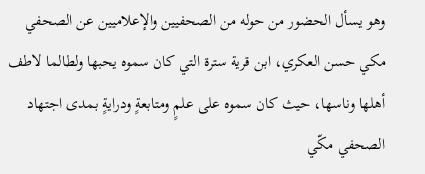وهو يسأل الحضور من حوله من الصحفيين والإعلاميين عن الصحفي مكي حسن العكري، ابن قرية سترة التي كان سموه يحبها ولطالما لاطف أهلها وناسها، حيث كان سموه على علمٍ ومتابعةٍ ودرايةٍ بمدى اجتهاد الصحفي مكّي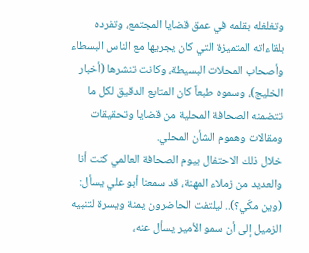وتغلغله بقلمه في عمق قضايا المجتمع، وتفرده بلقاءاته المتميزة التي كان يجريها مع الناس البسطاء وأصحاب المحلات البسيطة، وكانت تنشرها (أخبار الخليج)، وسموه طبعاً كان المتابع الدقيق لكل ما تتضمنه الصحافة المحلية من قضايا وتحقيقات ومقالات وهموم الشأن المحلي.
خلال ذلك الاحتفال بيوم الصحافة العالمي كنت أنا والعديد من زملاء المهنة، قد سمعنا أبو علي يسأل: (وين مكّي؟).. ليلتفت الحاضرون يمنة ويسرة لتنبيه الزميل إلى أن سمو الأمير يسأل عنه،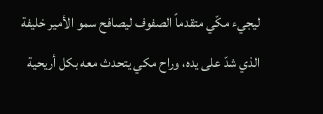ليجيء مكّي متقدماً الصفوف ليصافح سمو الأمير خليفة الذي شدّ على يده، وراح مكي يتحدث معه بكل أريحية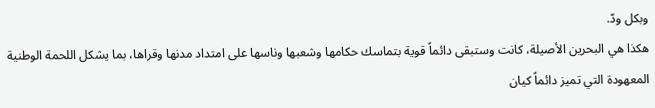وبكل ودّ.
هكذا هي البحرين الأصيلة، كانت وستبقى دائماً قوية بتماسك حكامها وشعبها وناسها على امتداد مدنها وقراها، بما يشكل اللحمة الوطنية المعهودة التي تميز دائماً كيان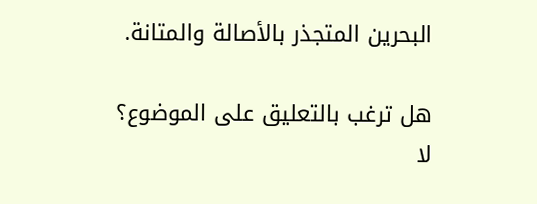البحرين المتجذر بالأصالة والمتانة.

هل ترغب بالتعليق على الموضوع؟
لا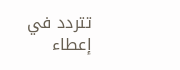تتردد في إعطاء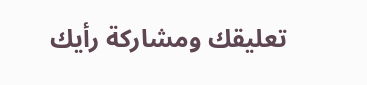تعليقك ومشاركة رأيك